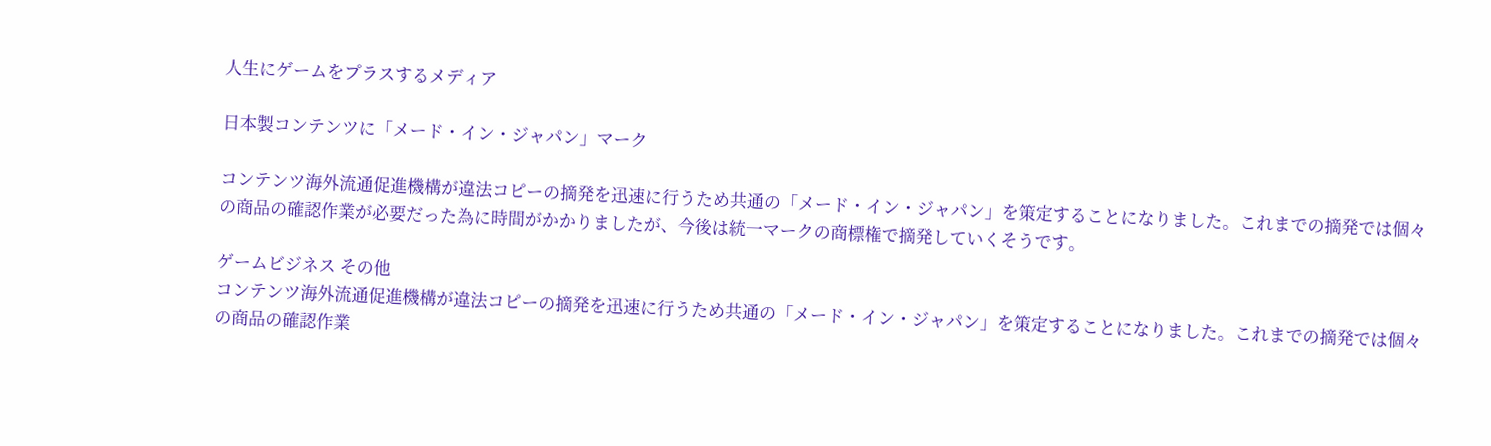人生にゲームをプラスするメディア

日本製コンテンツに「メード・イン・ジャパン」マーク

コンテンツ海外流通促進機構が違法コピーの摘発を迅速に行うため共通の「メード・イン・ジャパン」を策定することになりました。これまでの摘発では個々の商品の確認作業が必要だった為に時間がかかりましたが、今後は統一マークの商標権で摘発していくそうです。

ゲームビジネス その他
コンテンツ海外流通促進機構が違法コピーの摘発を迅速に行うため共通の「メード・イン・ジャパン」を策定することになりました。これまでの摘発では個々の商品の確認作業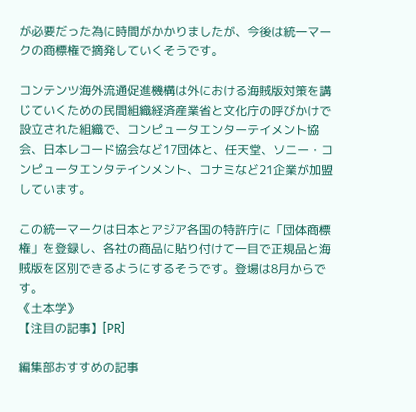が必要だった為に時間がかかりましたが、今後は統一マークの商標権で摘発していくそうです。

コンテンツ海外流通促進機構は外における海賊版対策を講じていくための民間組織経済産業省と文化庁の呼びかけで設立された組織で、コンピュータエンターテイメント協会、日本レコード協会など17団体と、任天堂、ソニー・コンピュータエンタテインメント、コナミなど21企業が加盟しています。

この統一マークは日本とアジア各国の特許庁に「団体商標権」を登録し、各社の商品に貼り付けて一目で正規品と海賊版を区別できるようにするそうです。登場は8月からです。
《土本学》
【注目の記事】[PR]

編集部おすすめの記事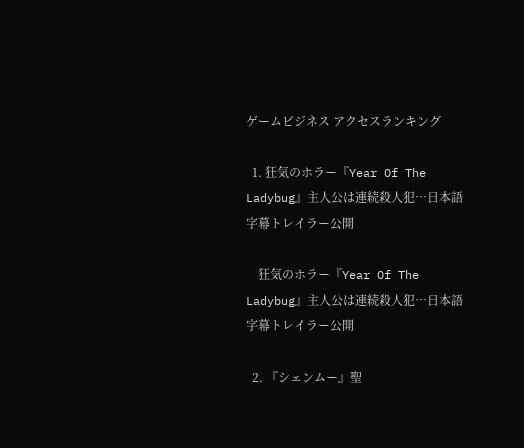ゲームビジネス アクセスランキング

  1. 狂気のホラー『Year Of The Ladybug』主人公は連続殺人犯…日本語字幕トレイラー公開

    狂気のホラー『Year Of The Ladybug』主人公は連続殺人犯…日本語字幕トレイラー公開

  2. 『シェンムー』聖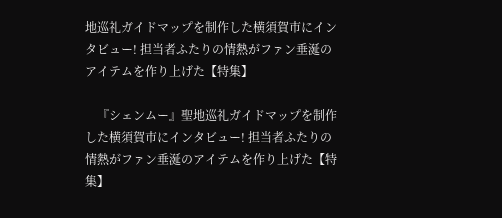地巡礼ガイドマップを制作した横須賀市にインタビュー! 担当者ふたりの情熱がファン垂涎のアイテムを作り上げた【特集】

    『シェンムー』聖地巡礼ガイドマップを制作した横須賀市にインタビュー! 担当者ふたりの情熱がファン垂涎のアイテムを作り上げた【特集】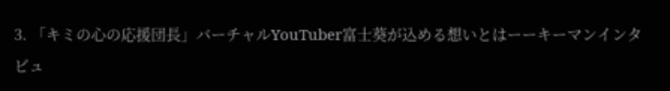3. 「キミの心の応援団長」バーチャルYouTuber富士葵が込める想いとはーーキーマンインタビュ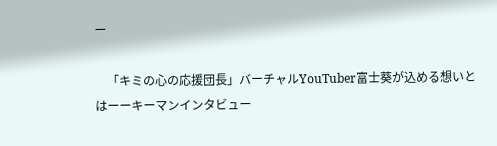ー

    「キミの心の応援団長」バーチャルYouTuber富士葵が込める想いとはーーキーマンインタビュー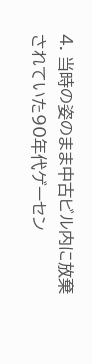4. 当時の姿のまま中古ビル内に放棄されていた90年代ゲーセン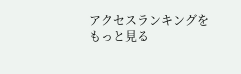アクセスランキングをもっと見る